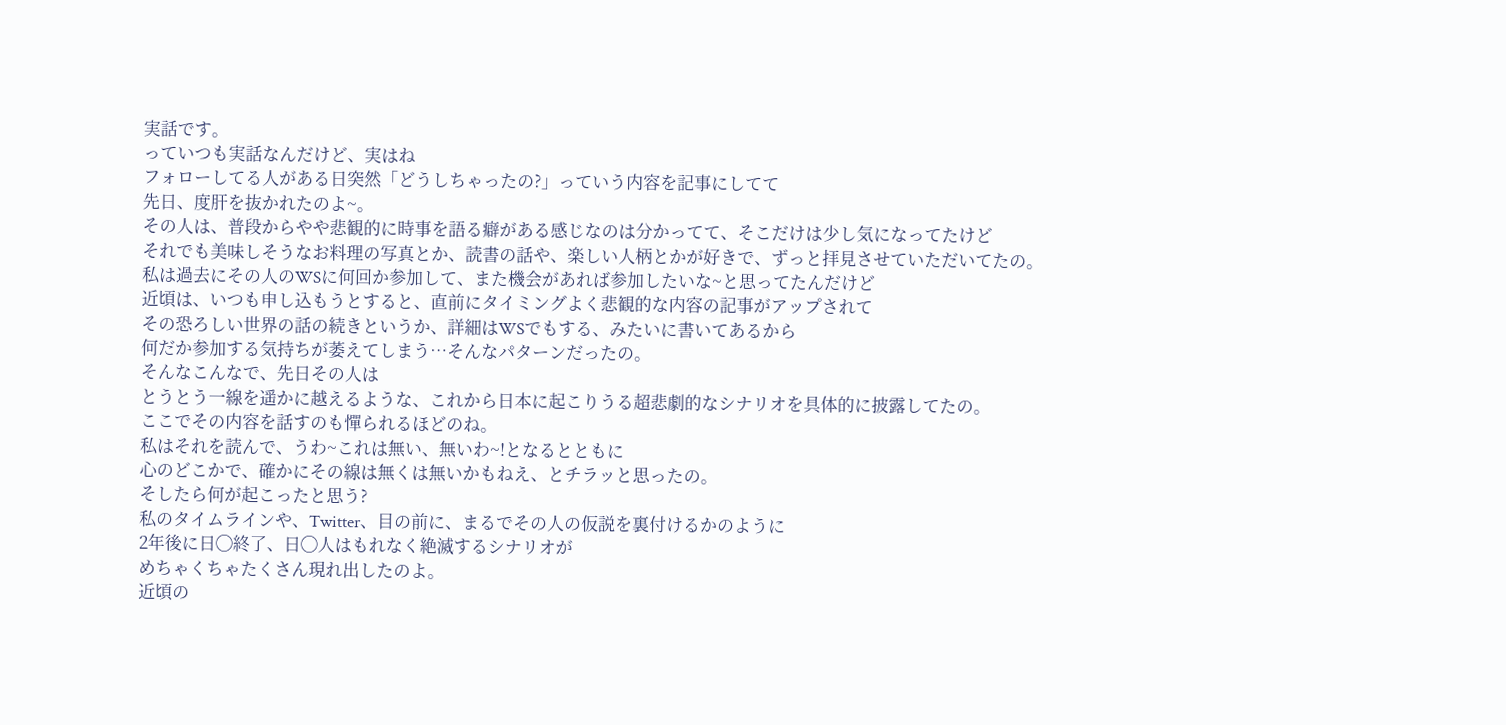実話です。
っていつも実話なんだけど、実はね
フォローしてる人がある日突然「どうしちゃったの?」っていう内容を記事にしてて
先日、度肝を抜かれたのよ~。
その人は、普段からやや悲観的に時事を語る癖がある感じなのは分かってて、そこだけは少し気になってたけど
それでも美味しそうなお料理の写真とか、読書の話や、楽しい人柄とかが好きで、ずっと拝見させていただいてたの。
私は過去にその人のWSに何回か参加して、また機会があれば参加したいな~と思ってたんだけど
近頃は、いつも申し込もうとすると、直前にタイミングよく悲観的な内容の記事がアップされて
その恐ろしい世界の話の続きというか、詳細はWSでもする、みたいに書いてあるから
何だか参加する気持ちが萎えてしまう…そんなパターンだったの。
そんなこんなで、先日その人は
とうとう一線を遥かに越えるような、これから日本に起こりうる超悲劇的なシナリオを具体的に披露してたの。
ここでその内容を話すのも憚られるほどのね。
私はそれを読んで、うわ~これは無い、無いわ~!となるとともに
心のどこかで、確かにその線は無くは無いかもねえ、とチラッと思ったの。
そしたら何が起こったと思う?
私のタイムラインや、Twitter、目の前に、まるでその人の仮説を裏付けるかのように
2年後に日◯終了、日◯人はもれなく絶滅するシナリオが
めちゃくちゃたくさん現れ出したのよ。
近頃の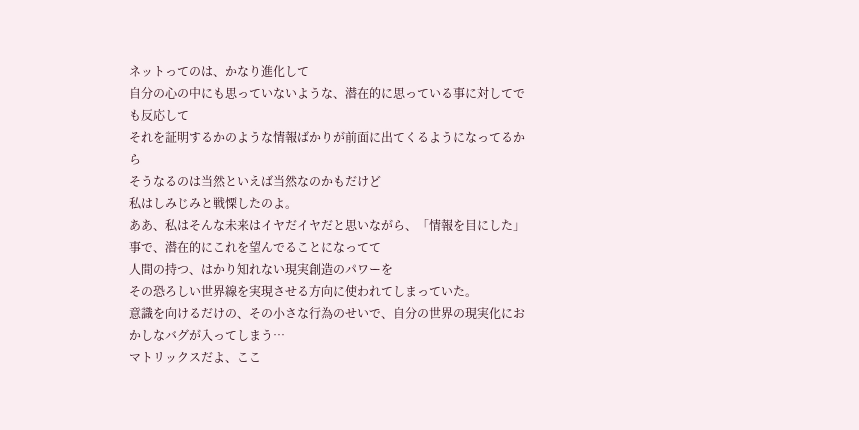ネットってのは、かなり進化して
自分の心の中にも思っていないような、潜在的に思っている事に対してでも反応して
それを証明するかのような情報ばかりが前面に出てくるようになってるから
そうなるのは当然といえば当然なのかもだけど
私はしみじみと戦慄したのよ。
ああ、私はそんな未来はイヤだイヤだと思いながら、「情報を目にした」事で、潜在的にこれを望んでることになってて
人間の持つ、はかり知れない現実創造のパワーを
その恐ろしい世界線を実現させる方向に使われてしまっていた。
意識を向けるだけの、その小さな行為のせいで、自分の世界の現実化におかしなバグが入ってしまう…
マトリックスだよ、ここ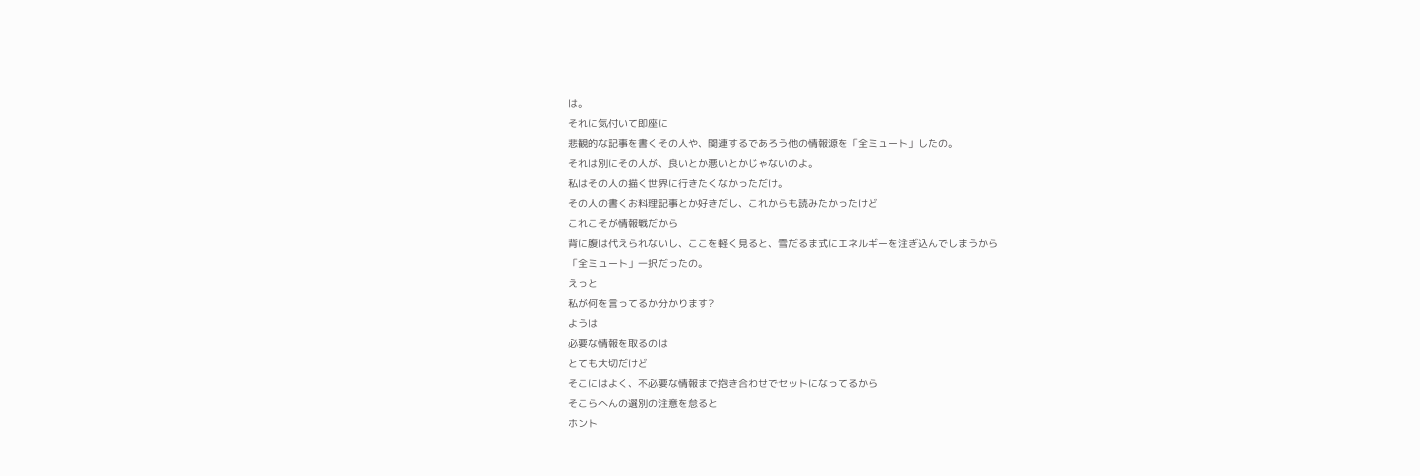は。
それに気付いて即座に
悲観的な記事を書くその人や、関連するであろう他の情報源を「全ミュート」したの。
それは別にその人が、良いとか悪いとかじゃないのよ。
私はその人の描く世界に行きたくなかっただけ。
その人の書くお料理記事とか好きだし、これからも読みたかったけど
これこそが情報戦だから
背に腹は代えられないし、ここを軽く見ると、雪だるま式にエネルギーを注ぎ込んでしまうから
「全ミュート」一択だったの。
えっと
私が何を言ってるか分かります?
ようは
必要な情報を取るのは
とても大切だけど
そこにはよく、不必要な情報まで抱き合わせでセットになってるから
そこらへんの選別の注意を怠ると
ホント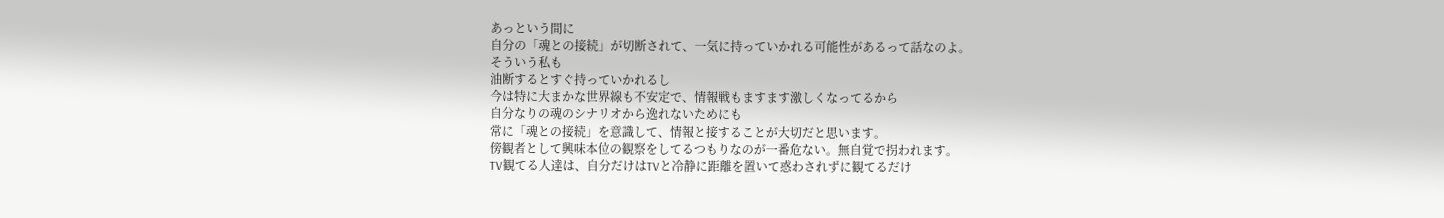あっという間に
自分の「魂との接続」が切断されて、一気に持っていかれる可能性があるって話なのよ。
そういう私も
油断するとすぐ持っていかれるし
今は特に大まかな世界線も不安定で、情報戦もますます激しくなってるから
自分なりの魂のシナリオから逸れないためにも
常に「魂との接続」を意識して、情報と接することが大切だと思います。
傍観者として興味本位の観察をしてるつもりなのが一番危ない。無自覚で拐われます。
TV観てる人達は、自分だけはTVと冷静に距離を置いて惑わされずに観てるだけ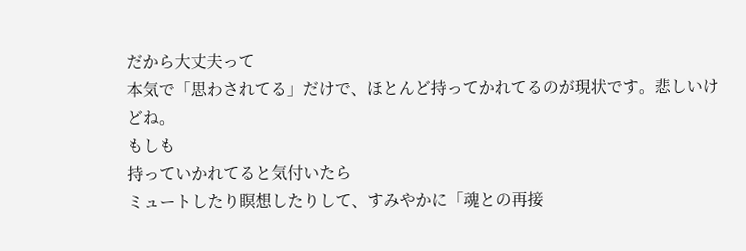だから大丈夫って
本気で「思わされてる」だけで、ほとんど持ってかれてるのが現状です。悲しいけどね。
もしも
持っていかれてると気付いたら
ミュートしたり瞑想したりして、すみやかに「魂との再接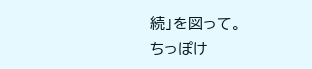続」を図って。
ちっぽけ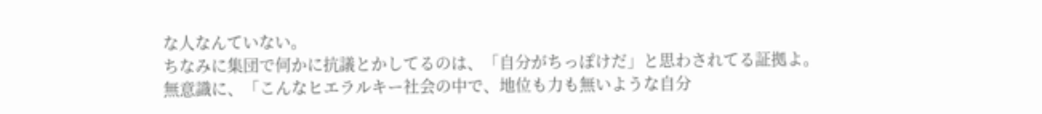な人なんていない。
ちなみに集団で何かに抗議とかしてるのは、「自分がちっぽけだ」と思わされてる証拠よ。
無意識に、「こんなヒエラルキー社会の中で、地位も力も無いような自分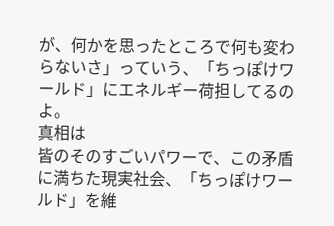が、何かを思ったところで何も変わらないさ」っていう、「ちっぽけワールド」にエネルギー荷担してるのよ。
真相は
皆のそのすごいパワーで、この矛盾に満ちた現実社会、「ちっぽけワールド」を維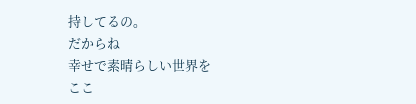持してるの。
だからね
幸せで素晴らしい世界を
ここ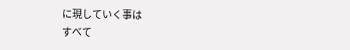に現していく事は
すべて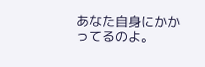あなた自身にかかってるのよ。